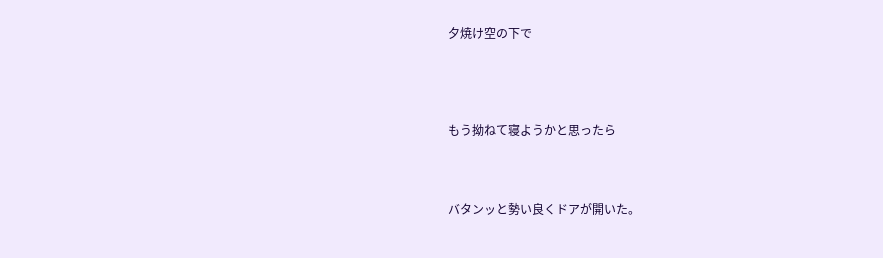夕焼け空の下で




もう拗ねて寝ようかと思ったら



バタンッと勢い良くドアが開いた。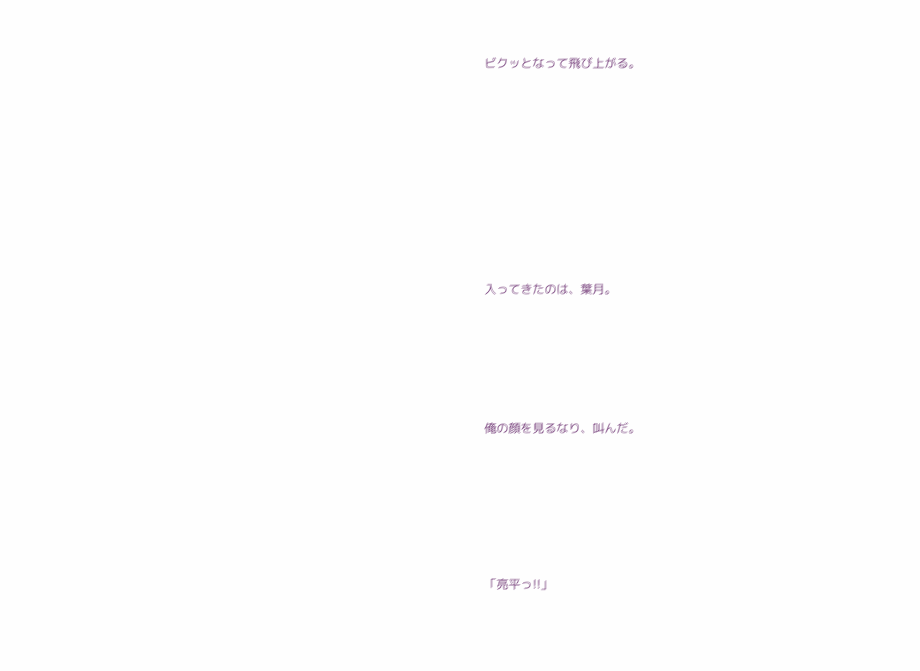ビクッとなって飛び上がる。












入ってきたのは、葉月。







俺の顔を見るなり、叫んだ。








「亮平っ!!」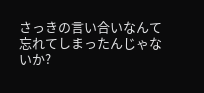さっきの言い合いなんて忘れてしまったんじゃないか?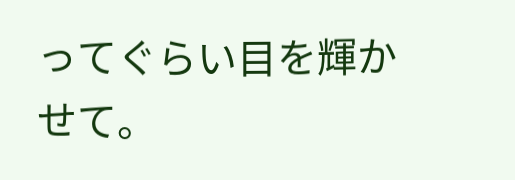ってぐらい目を輝かせて。